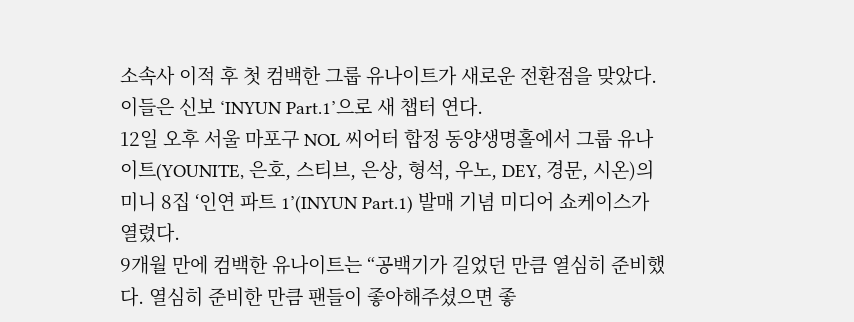소속사 이적 후 첫 컴백한 그룹 유나이트가 새로운 전환점을 맞았다. 이들은 신보 ‘INYUN Part.1’으로 새 챕터 연다.
12일 오후 서울 마포구 NOL 씨어터 합정 동양생명홀에서 그룹 유나이트(YOUNITE, 은호, 스티브, 은상, 형석, 우노, DEY, 경문, 시온)의 미니 8집 ‘인연 파트 1’(INYUN Part.1) 발매 기념 미디어 쇼케이스가 열렸다.
9개월 만에 컴백한 유나이트는 “공백기가 길었던 만큼 열심히 준비했다. 열심히 준비한 만큼 팬들이 좋아해주셨으면 좋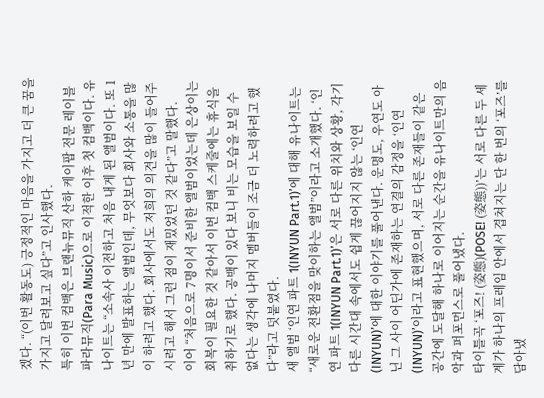겠다. “(이번 활동도) 긍정적인 마음을 가지고 더 큰 꿈을 가지고 달려보고 싶다”고 인사했다.
특히 이번 컴백은 브랜뉴뮤직 산하 케이팝 전문 레이블 파라뮤직(Para Music)으로 이적한 이후 첫 컴백이다. 유나이트는 “소속사 이전하고 처음 내게 된 앨범이다. 또 1년 만에 발표하는 앨범인데, 무엇보다 회사와 소통을 많이 하려고 했다. 회사에서도 저희의 의견을 많이 들어주시려고 해서 그런 점이 재밌었던 것 같다”고 말했다.
이어 “처음으로 7명이서 준비한 앨범이었는데 은상이는 회복이 필요한 것 같아서 이번 컴백 스케줄에는 휴식을 취하기로 했다. 공백이 있다 보니 비는 모습을 보일 수 없다는 생각에 나머지 멤버들이 조금 더 노력하려고 했다”라고 덧붙였다.
새 앨범 ‘인연 파트 1(INYUN Part.1)’에 대해 유나이트는 “새로운 전환점을 맞이하는 앨범”이라고 소개했다. ‘인연 파트 1(INYUN Part.1)’은 서로 다른 위치와 상황, 각기 다른 시간대 속에서도 쉽게 끊어지지 않는 ‘인연(INYUN)’에 대한 이야기를 풀어낸다. 운명도, 우연도 아닌 그 사이 어딘가에 존재하는 연결의 감정을 ‘인연(INYUN)’이라고 표현했으며, 서로 다른 존재들이 같은 공간에 도달해 하나로 이어지는 순간을 유나이트만의 음악과 퍼포먼스로 풀어냈다.
타이틀곡 ‘포즈! (姿態)(POSE! (姿態))’는 서로 다른 두 세계가 하나의 프레임 안에서 겹쳐지는 단 한 번의 ‘포즈’를 담아냈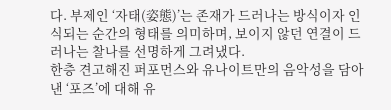다. 부제인 ‘자태(姿態)’는 존재가 드러나는 방식이자 인식되는 순간의 형태를 의미하며, 보이지 않던 연결이 드러나는 찰나를 선명하게 그려냈다.
한층 견고해진 퍼포먼스와 유나이트만의 음악성을 담아낸 ‘포즈’에 대해 유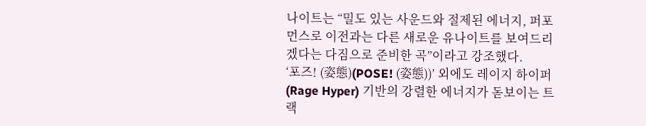나이트는 “밀도 있는 사운드와 절제된 에너지, 퍼포먼스로 이전과는 다른 새로운 유나이트를 보여드리겠다는 다짐으로 준비한 곡”이라고 강조했다.
‘포즈! (姿態)(POSE! (姿態))’ 외에도 레이지 하이퍼(Rage Hyper) 기반의 강렬한 에너지가 돋보이는 트랙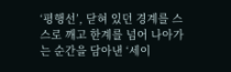‘평행선’, 닫혀 있던 경계를 스스로 깨고 한계를 넘어 나아가는 순간을 담아낸 ‘세이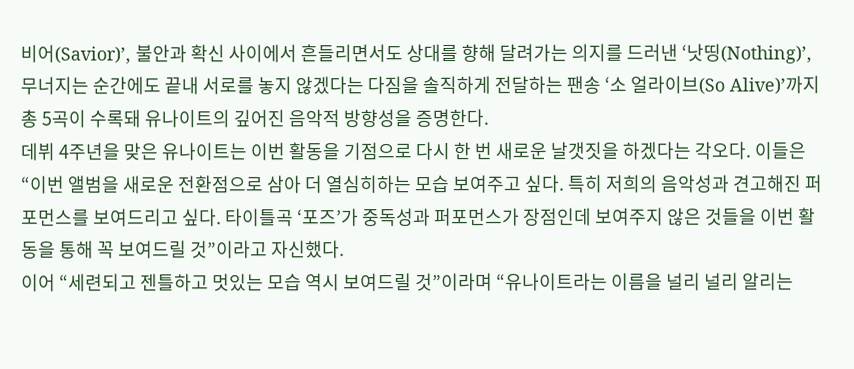비어(Savior)’, 불안과 확신 사이에서 흔들리면서도 상대를 향해 달려가는 의지를 드러낸 ‘낫띵(Nothing)’, 무너지는 순간에도 끝내 서로를 놓지 않겠다는 다짐을 솔직하게 전달하는 팬송 ‘소 얼라이브(So Alive)’까지 총 5곡이 수록돼 유나이트의 깊어진 음악적 방향성을 증명한다.
데뷔 4주년을 맞은 유나이트는 이번 활동을 기점으로 다시 한 번 새로운 날갯짓을 하겠다는 각오다. 이들은 “이번 앨범을 새로운 전환점으로 삼아 더 열심히하는 모습 보여주고 싶다. 특히 저희의 음악성과 견고해진 퍼포먼스를 보여드리고 싶다. 타이틀곡 ‘포즈’가 중독성과 퍼포먼스가 장점인데 보여주지 않은 것들을 이번 활동을 통해 꼭 보여드릴 것”이라고 자신했다.
이어 “세련되고 젠틀하고 멋있는 모습 역시 보여드릴 것”이라며 “유나이트라는 이름을 널리 널리 알리는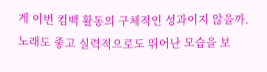게 이번 컴백 활동의 구체적인 성과이지 않을까. 노래도 좋고 실력적으로도 뛰어난 모습을 보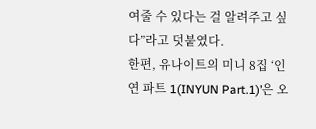여줄 수 있다는 걸 알려주고 싶다”라고 덧붙였다.
한편, 유나이트의 미니 8집 ‘인연 파트 1(INYUN Part.1)’은 오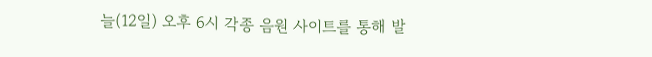늘(12일) 오후 6시 각종 음원 사이트를 통해 발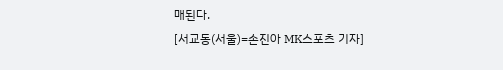매된다.
[서교동(서울)=손진아 MK스포츠 기자]